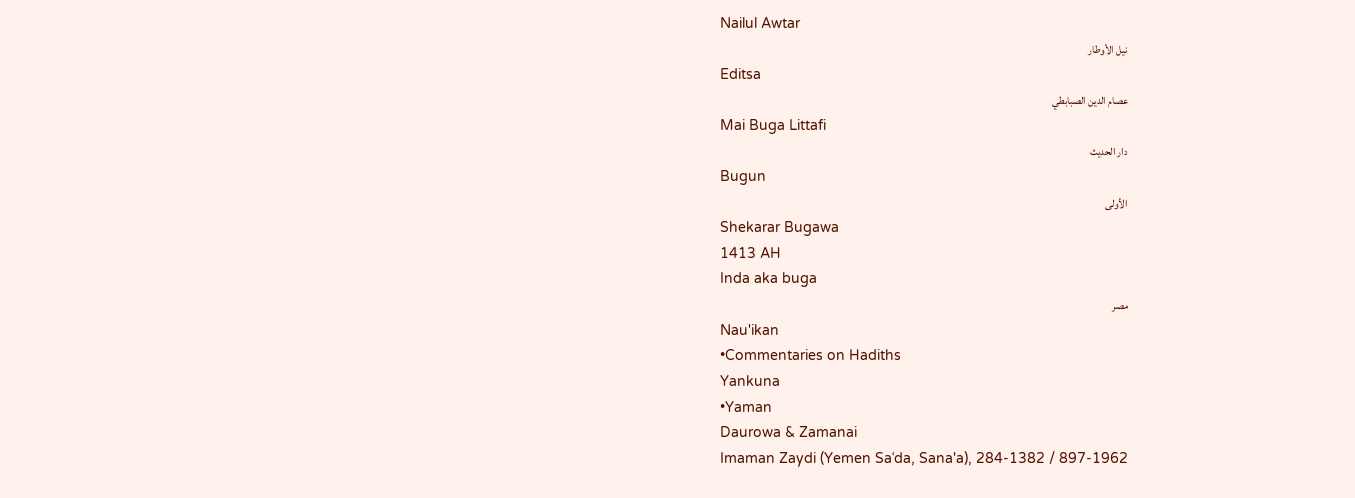Nailul Awtar
نيل الأوطار
Editsa
عصام الدين الصبابطي
Mai Buga Littafi
دار الحديث
Bugun
الأولى
Shekarar Bugawa
1413 AH
Inda aka buga
مصر
Nau'ikan
•Commentaries on Hadiths
Yankuna
•Yaman
Daurowa & Zamanai
Imaman Zaydi (Yemen Saʿda, Sana'a), 284-1382 / 897-1962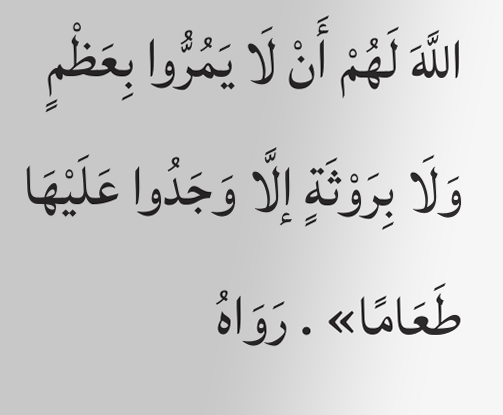اللَّهَ لَهُمْ أَنْ لَا يَمُرُّوا بِعَظْمٍ وَلَا بِرَوْثَةٍ إلَّا وَجَدُوا عَلَيْهَا طَعَامًا» . رَوَاهُ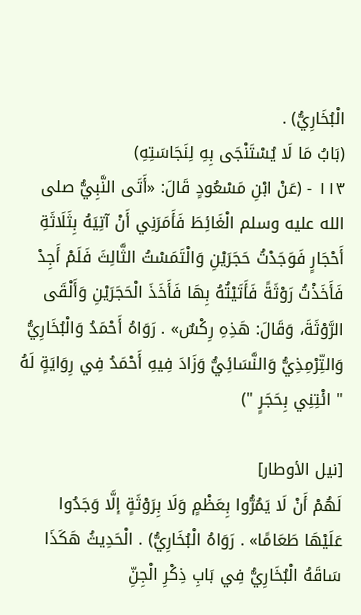الْبُخَارِيُّ) .
(بَابُ مَا لَا يُسْتَنْجَى بِهِ لِنَجَاسَتِهِ)
١١٣ - (عَنْ ابْنِ مَسْعُودٍ قَالَ: «أَتَى النَّبِيُّ صلى الله عليه وسلم الْغَائِطَ فَأَمَرَنِي أَنْ آتِيَهُ بِثَلَاثَةِ أَحْجَارٍ فَوَجَدْتُ حَجَرَيْنِ وَالْتَمَسْتُ الثَّالِثَ فَلَمْ أَجِدْ فَأَخَذْتُ رَوْثَةً فَأَتَيْتُهُ بِهَا فَأَخَذَ الْحَجَرَيْنِ وَأَلْقَى الرَّوْثَةَ، وَقَالَ: هَذِهِ رِكْسٌ» . رَوَاهُ أَحْمَدُ وَالْبُخَارِيُّ وَالتِّرْمِذِيُّ وَالنَّسَائِيُّ وَزَادَ فِيهِ أَحْمَدُ فِي رِوَايَةٍ لَهُ " ائْتِنِي بِحَجَرٍ ")

[نيل الأوطار]
لَهُمْ أَنْ لَا يَمُرُّوا بِعَظْمٍ وَلَا بِرَوْثَةٍ إلَّا وَجَدُوا عَلَيْهَا طَعَامًا» . رَوَاهُ الْبُخَارِيُّ) . الْحَدِيثُ هَكَذَا سَاقَهُ الْبُخَارِيُّ فِي بَابِ ذِكْرِ الْجِنِّ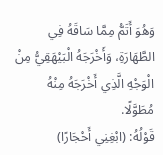وَهُوَ أَتَمُّ مِمَّا سَاقَهُ فِي الطَّهَارَةِ، وَأَخْرَجَهُ الْبَيْهَقِيُّ مِنْ الْوَجْهِ الَّذِي أَخْرَجَهُ مِنْهُ مُطَوَّلًا.
قَوْلُهُ: (ابْغِنِي أَحْجَارًا)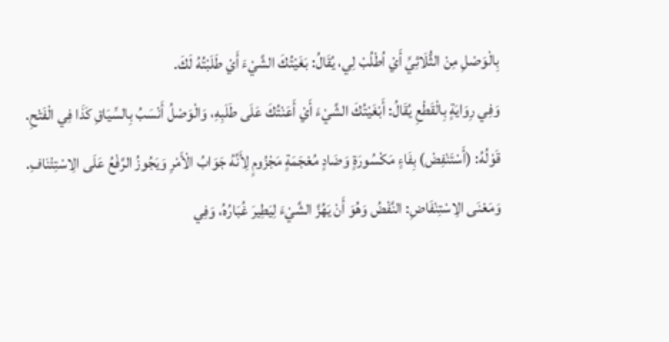بِالْوَصْلِ مِنْ الثُّلَاثِيِّ أَيْ اُطْلُبْ لِي، يُقَالُ: بَغَيْتُكَ الشَّيْءَ أَيْ طَلَبْتُهُ لَكَ.
وَفِي رِوَايَةٍ بِالْقَطْعِ يُقَالُ: أَبْغَيْتُكَ الشَّيْءَ أَيْ أَعَنْتُكَ عَلَى طَلَبِهِ، وَالْوَصْلُ أَنْسَبُ بِالسِّيَاقِ كَذَا فِي الْفَتْحِ.
قَوْلُهُ: (أَسْتَنْفِضْ) بِفَاءٍ مَكْسُورَةٍ وَضَادٍ مُعْجَمَةٍ مَجْزُومٍ لِأَنَّهُ جَوَابُ الْأَمْرِ وَيَجُوزُ الرَّفْعُ عَلَى الِاسْتِئْنَافِ. وَمَعْنَى الِاسْتِنْفَاضِ: النَّفْضُ وَهُوَ أَنْ يَهُزَّ الشَّيْءَ لِيَطِيرَ غُبَارُهُ، وَفِي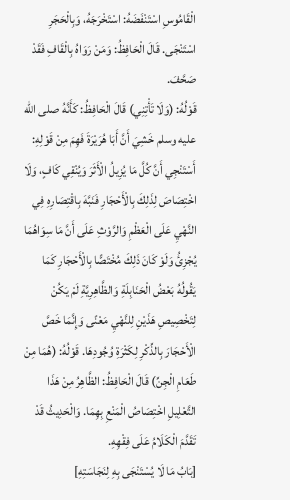الْقَامُوسِ اسْتَنْفَضَهُ: اسْتَخْرَجَهُ، وَبِالْحَجَرِ اسْتَنْجَى. قَالَ الْحَافِظُ: وَمَنْ رَوَاهُ بِالْقَافِ فَقَدْ صَحَّفَ.
قَوْلُهُ: (وَلَا تَأْتِنِي) قَالَ الْحَافِظُ: كَأَنَّهُ صلى الله عليه وسلم خَشِيَ أَنَّ أَبَا هُرَيْرَةَ فَهِمَ مِنْ قَوْلِهِ: أَسْتَنْجِي أَنَّ كُلَّ مَا يُزِيلُ الْأَثَرَ وَيُنْقِي كَافٍ، وَلَا اخْتِصَاصَ لِذَلِكَ بِالْأَحْجَارِ فَنَبَّهَ بِاقْتِصَارِهِ فِي النَّهْيِ عَلَى الْعَظْمِ وَالرَّوْثِ عَلَى أَنَّ مَا سِوَاهُمَا يُجْزِئُ وَلَوْ كَانَ ذَلِكَ مُخْتَصًّا بِالْأَحْجَارِ كَمَا يَقُولُهُ بَعْضُ الْحَنَابِلَةِ وَالظَّاهِرِيَّةِ لَمْ يَكُنْ لِتَخْصِيصِ هَذَيْنِ لِلنَّهْيِ مَعْنًى وَإِنَّمَا خَصَّ الْأَحْجَارَ بِالذِّكْرِ لِكَثْرَةِ وُجُودِهَا. قَوْلُهُ: (هُمَا مِنْ طَعَامِ الْجِنِّ) قَالَ الْحَافِظُ: الظَّاهِرُ مِنْ هَذَا التَّعْلِيلِ اخْتِصَاصُ الْمَنْعِ بِهِمَا. وَالْحَدِيثُ قَدْ تَقَدَّمَ الْكَلَامُ عَلَى فِقْهِهِ.
[بَابُ مَا لَا يُسْتَنْجَى بِهِ لِنَجَاسَتِهِ]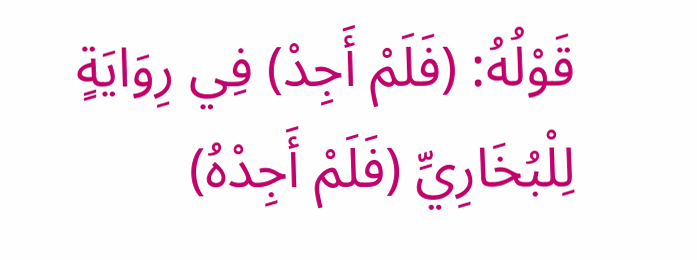قَوْلُهُ: (فَلَمْ أَجِدْ) فِي رِوَايَةٍ لِلْبُخَارِيِّ (فَلَمْ أَجِدْهُ)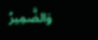وَالضَّمِيرُ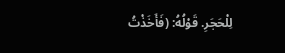لِلْحَجَرِ. قَوْلُهُ: (فَأَخَذْتُ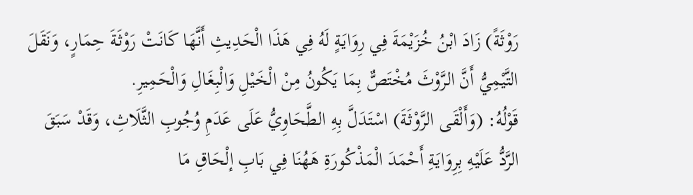رَوْثَةً) زَادَ ابْنُ خُزَيْمَةَ فِي رِوَايَةٍ لَهُ فِي هَذَا الْحَدِيثِ أَنَّهَا كَانَتْ رَوْثَةَ حِمَارٍ، وَنَقَلَ التَّيْمِيُّ أَنَّ الرَّوْثَ مُخْتَصٌّ بِمَا يَكُونُ مِنْ الْخَيْلِ وَالْبِغَالِ وَالْحَمِيرِ.
قَوْلُهُ: (وَأَلْقَى الرَّوْثَةَ) اسْتَدَلَّ بِهِ الطَّحَاوِيُّ عَلَى عَدَمِ وُجُوبِ الثَّلَاثِ، وَقَدْ سَبَقَ الرَّدُّ عَلَيْهِ بِرِوَايَةِ أَحْمَدَ الْمَذْكُورَةِ هَهُنَا فِي بَابِ إلْحَاقِ مَا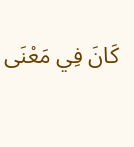كَانَ فِي مَعْنَى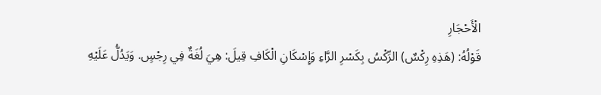الْأَحْجَارِ
قَوْلُهُ: (هَذِهِ رِكْسٌ) الرِّكْسُ بِكَسْرِ الرَّاءِ وَإِسْكَانِ الْكَافِ قِيلَ: هِيَ لُغَةٌ فِي رِجْسٍ. وَيَدُلُّ عَلَيْهِ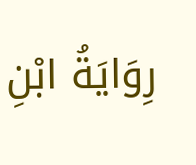رِوَايَةُ ابْنِ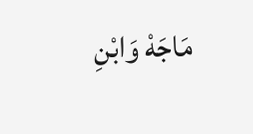مَاجَهْ وَابْنِ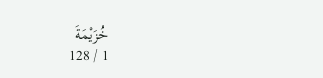خُزَيْمَةَ
1 / 128